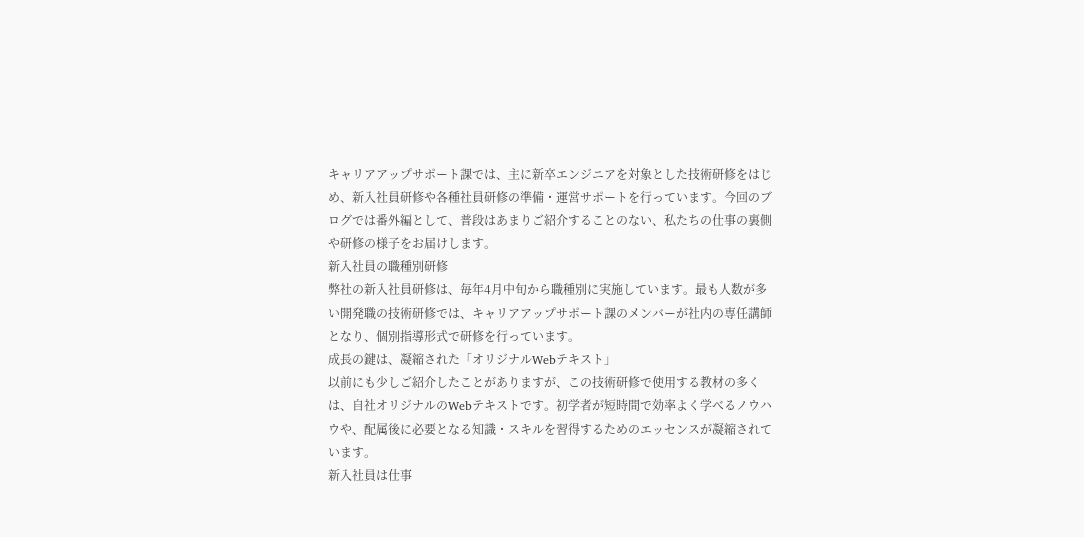キャリアアップサポート課では、主に新卒エンジニアを対象とした技術研修をはじめ、新入社員研修や各種社員研修の準備・運営サポートを行っています。今回のブログでは番外編として、普段はあまりご紹介することのない、私たちの仕事の裏側や研修の様子をお届けします。
新入社員の職種別研修
弊社の新入社員研修は、毎年4月中旬から職種別に実施しています。最も人数が多い開発職の技術研修では、キャリアアップサポート課のメンバーが社内の専任講師となり、個別指導形式で研修を行っています。
成長の鍵は、凝縮された「オリジナルWebテキスト」
以前にも少しご紹介したことがありますが、この技術研修で使用する教材の多くは、自社オリジナルのWebテキストです。初学者が短時間で効率よく学べるノウハウや、配属後に必要となる知識・スキルを習得するためのエッセンスが凝縮されています。
新入社員は仕事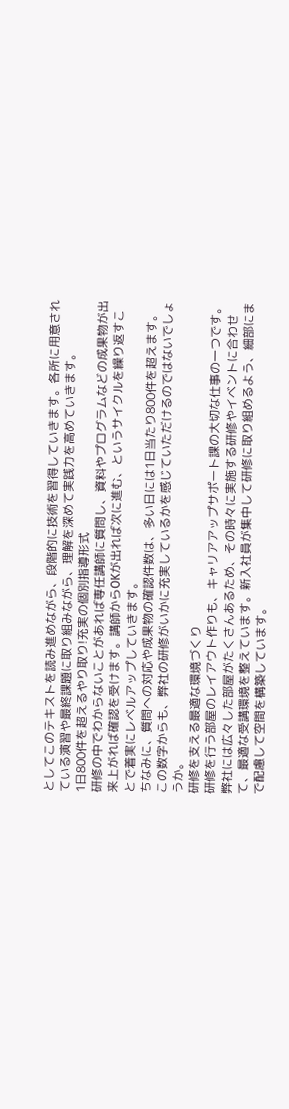としてこのテキストを読み進めながら、段階的に技術を習得していきます。各所に用意されている演習や最終課題に取り組みながら、理解を深めて実践力を高めていきます。
1日800件を超えるやり取り!充実の個別指導形式
研修の中でわからないことがあれば専任講師に質問し、資料やプログラムなどの成果物が出来上がれば確認を受けます。講師からOKが出れば次に進む、というサイクルを繰り返すことで着実にレベルアップしていきます。
ちなみに、質問への対応や成果物の確認件数は、多い日には1日当たり800件を超えます。この数字からも、弊社の研修がいかに充実しているかを感じていただけるのではないでしょうか。
研修を支える最適な環境づくり
研修を行う部屋のレイアウト作りも、キャリアアップサポート課の大切な仕事の一つです。
弊社には広々した部屋がたくさんあるため、その時々に実施する研修やイベントに合わせて、最適な受講環境を整えています。新入社員が集中して研修に取り組めるよう、細部にまで配慮して空間を構築しています。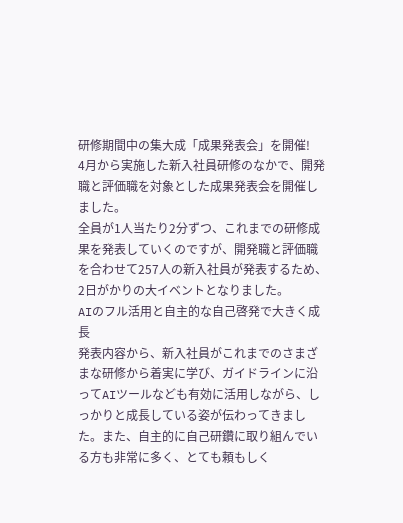研修期間中の集大成「成果発表会」を開催!
4月から実施した新入社員研修のなかで、開発職と評価職を対象とした成果発表会を開催しました。
全員が1人当たり2分ずつ、これまでの研修成果を発表していくのですが、開発職と評価職を合わせて257人の新入社員が発表するため、2日がかりの大イベントとなりました。
AIのフル活用と自主的な自己啓発で大きく成長
発表内容から、新入社員がこれまでのさまざまな研修から着実に学び、ガイドラインに沿ってAIツールなども有効に活用しながら、しっかりと成長している姿が伝わってきました。また、自主的に自己研鑽に取り組んでいる方も非常に多く、とても頼もしく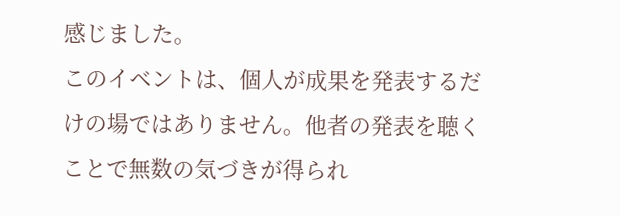感じました。
このイベントは、個人が成果を発表するだけの場ではありません。他者の発表を聴くことで無数の気づきが得られ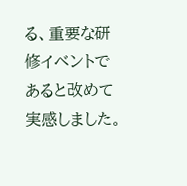る、重要な研修イベントであると改めて実感しました。